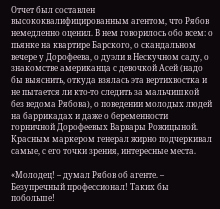Отчет был составлен высококвалифицированным агентом, что Рябов немедленно оценил. В нем говорилось обо всем: о пьянке на квартире Барского, о скандальном вечере у Дорофеева, о дуэли в Нескучном саду, о знакомстве американца с девочкой Асей (надо бы выяснить, откуда взялась эта вертихвостка и не пытается ли кто-то следить за мальчишкой без ведома Рябова), о поведении молодых людей на баррикадах и даже о беременности горничной Дорофеевых Варвары Рожицыной. Красным маркером генерал жирно подчеркивал самые, с его точки зрения, интересные места.

«Молодец! – думал Рябов об агенте. – Безупречный профессионал! Таких бы побольше!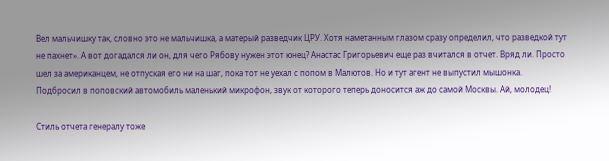Вел мальчишку так, словно это не мальчишка, а матерый разведчик ЦРУ. Хотя наметанным глазом сразу определил, что разведкой тут не пахнет». А вот догадался ли он, для чего Рябову нужен этот юнец? Анастас Григорьевич еще раз вчитался в отчет. Вряд ли. Просто шел за американцем, не отпуская его ни на шаг, пока тот не уехал с попом в Малютов. Но и тут агент не выпустил мышонка. Подбросил в поповский автомобиль маленький микрофон, звук от которого теперь доносится аж до самой Москвы. Ай, молодец!

Стиль отчета генералу тоже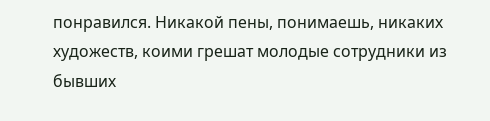понравился. Никакой пены, понимаешь, никаких художеств, коими грешат молодые сотрудники из бывших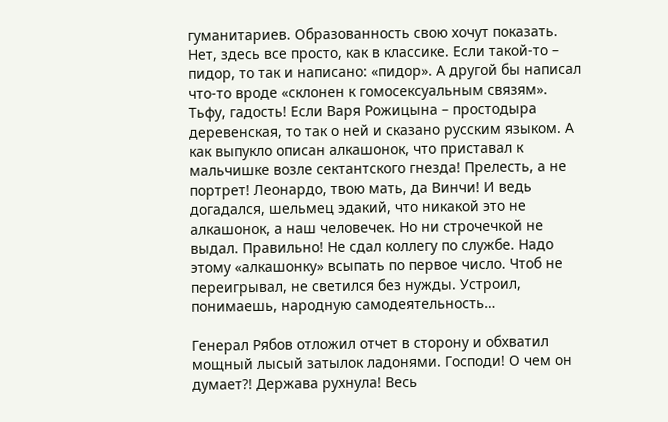гуманитариев. Образованность свою хочут показать. Нет, здесь все просто, как в классике. Если такой-то – пидор, то так и написано: «пидор». А другой бы написал что-то вроде «склонен к гомосексуальным связям». Тьфу, гадость! Если Варя Рожицына – простодыра деревенская, то так о ней и сказано русским языком. А как выпукло описан алкашонок, что приставал к мальчишке возле сектантского гнезда! Прелесть, а не портрет! Леонардо, твою мать, да Винчи! И ведь догадался, шельмец эдакий, что никакой это не алкашонок, а наш человечек. Но ни строчечкой не выдал. Правильно! Не сдал коллегу по службе. Надо этому «алкашонку» всыпать по первое число. Чтоб не переигрывал, не светился без нужды. Устроил, понимаешь, народную самодеятельность…

Генерал Рябов отложил отчет в сторону и обхватил мощный лысый затылок ладонями. Господи! О чем он думает?! Держава рухнула! Весь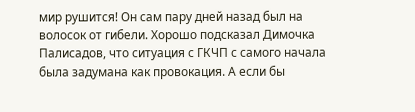мир рушится! Он сам пару дней назад был на волосок от гибели. Хорошо подсказал Димочка Палисадов, что ситуация с ГКЧП с самого начала была задумана как провокация. А если бы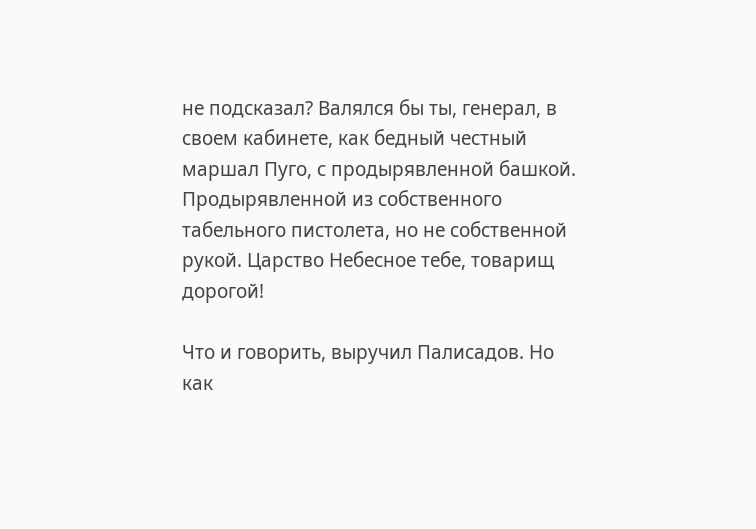не подсказал? Валялся бы ты, генерал, в своем кабинете, как бедный честный маршал Пуго, с продырявленной башкой. Продырявленной из собственного табельного пистолета, но не собственной рукой. Царство Небесное тебе, товарищ дорогой!

Что и говорить, выручил Палисадов. Но как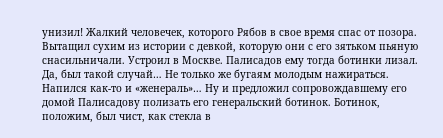унизил! Жалкий человечек, которого Рябов в свое время спас от позора. Вытащил сухим из истории с девкой, которую они с его зятьком пьяную снасильничали. Устроил в Москве. Палисадов ему тогда ботинки лизал. Да, был такой случай… Не только же бугаям молодым нажираться. Напился как-то и «женераль»… Ну и предложил сопровождавшему его домой Палисадову полизать его генеральский ботинок. Ботинок, положим, был чист, как стекла в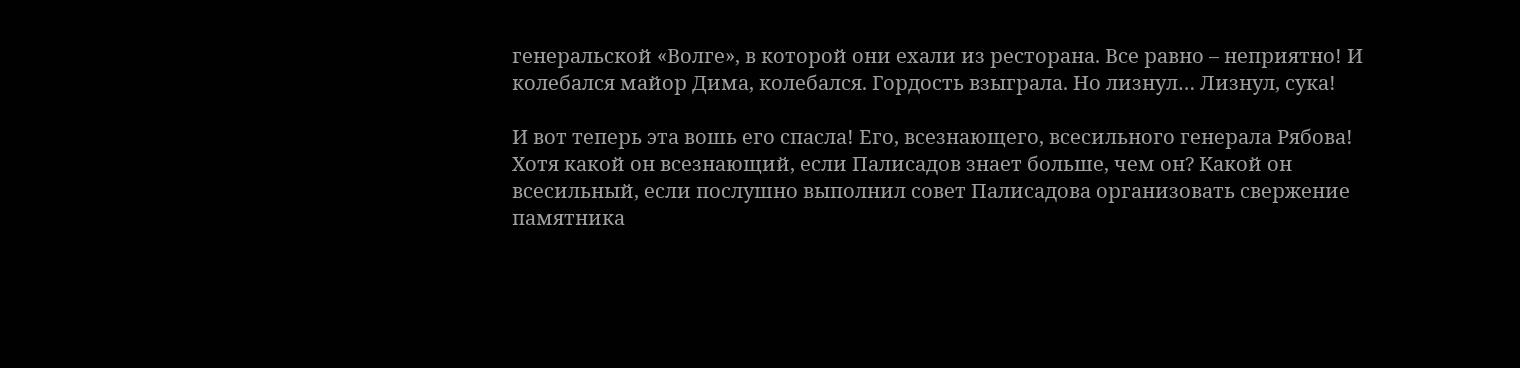генеральской «Волге», в которой они ехали из ресторана. Все равно – неприятно! И колебался майор Дима, колебался. Гордость взыграла. Но лизнул… Лизнул, сука!

И вот теперь эта вошь его спасла! Его, всезнающего, всесильного генерала Рябова! Хотя какой он всезнающий, если Палисадов знает больше, чем он? Какой он всесильный, если послушно выполнил совет Палисадова организовать свержение памятника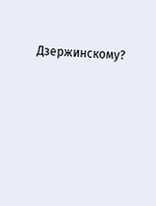Дзержинскому?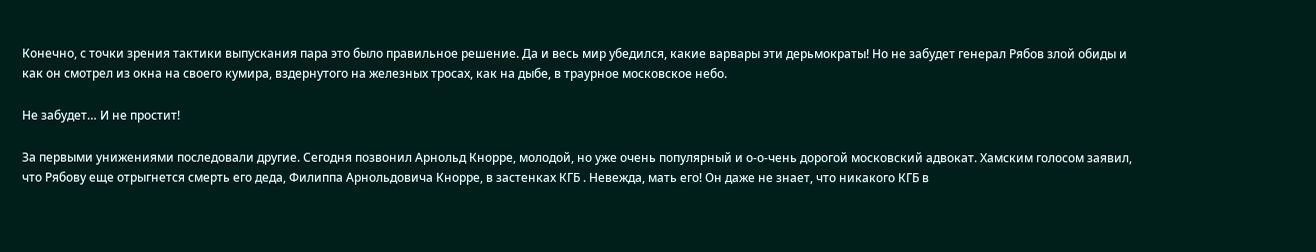Конечно, с точки зрения тактики выпускания пара это было правильное решение. Да и весь мир убедился, какие варвары эти дерьмократы! Но не забудет генерал Рябов злой обиды и как он смотрел из окна на своего кумира, вздернутого на железных тросах, как на дыбе, в траурное московское небо.

Не забудет… И не простит!

За первыми унижениями последовали другие. Сегодня позвонил Арнольд Кнорре, молодой, но уже очень популярный и о-о-чень дорогой московский адвокат. Хамским голосом заявил, что Рябову еще отрыгнется смерть его деда, Филиппа Арнольдовича Кнорре, в застенках КГБ . Невежда, мать его! Он даже не знает, что никакого КГБ в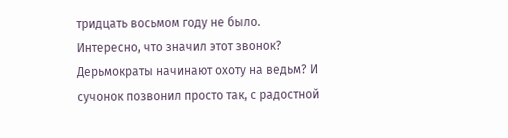тридцать восьмом году не было. Интересно, что значил этот звонок? Дерьмократы начинают охоту на ведьм? И сучонок позвонил просто так, с радостной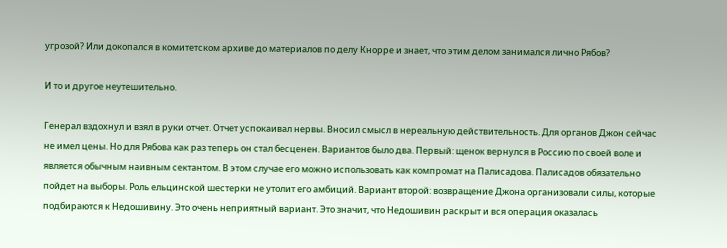угрозой? Или докопался в комитетском архиве до материалов по делу Кнорре и знает, что этим делом занимался лично Рябов?

И то и другое неутешительно.

Генерал вздохнул и взял в руки отчет. Отчет успокаивал нервы. Вносил смысл в нереальную действительность. Для органов Джон сейчас не имел цены. Но для Рябова как раз теперь он стал бесценен. Вариантов было два. Первый: щенок вернулся в Россию по своей воле и является обычным наивным сектантом. В этом случае его можно использовать как компромат на Палисадова. Палисадов обязательно пойдет на выборы. Роль ельцинской шестерки не утолит его амбиций. Вариант второй: возвращение Джона организовали силы, которые подбираются к Недошивину. Это очень неприятный вариант. Это значит, что Недошивин раскрыт и вся операция оказалась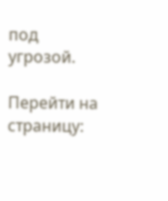под угрозой.

Перейти на страницу: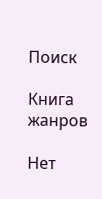Поиск

Книга жанров

Нет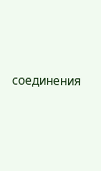соединения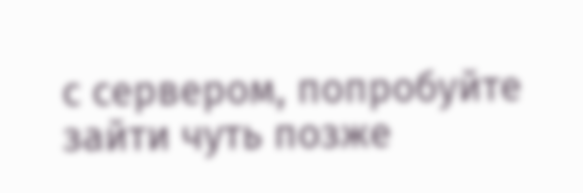с сервером, попробуйте зайти чуть позже